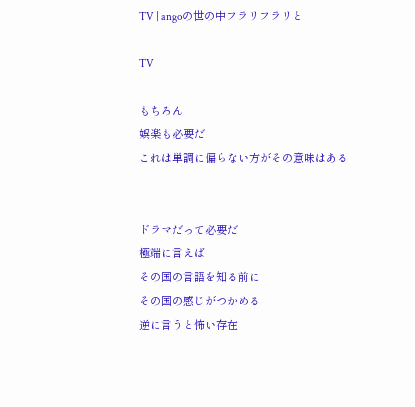TV | angoの世の中フラリフラリと

TV

もちろん
娯楽も必要だ
これは単調に偏らない方がその意味はある


ドラマだって必要だ
極端に言えば
その国の言語を知る前に
その国の感じがつかめる
逆に言うと怖い存在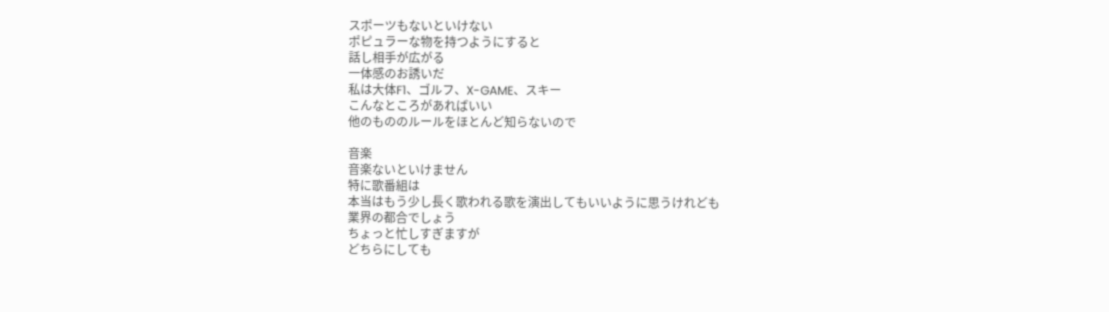スポーツもないといけない
ポピュラーな物を持つようにすると
話し相手が広がる
一体感のお誘いだ
私は大体F1、ゴルフ、X-GAME、スキー
こんなところがあればいい
他のもののルールをほとんど知らないので

音楽
音楽ないといけません
特に歌番組は
本当はもう少し長く歌われる歌を演出してもいいように思うけれども
業界の都合でしょう
ちょっと忙しすぎますが
どちらにしても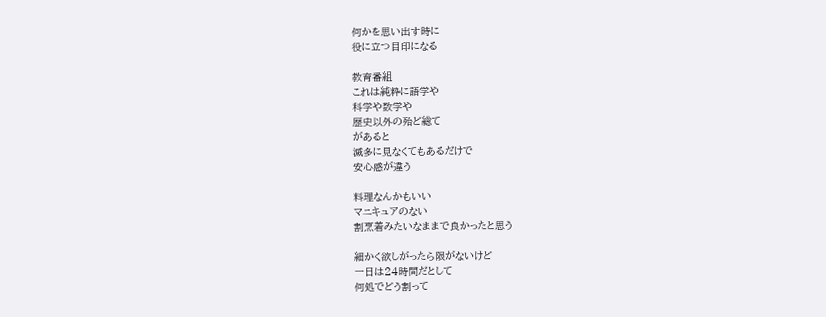何かを思い出す時に
役に立つ目印になる

教育番組
これは純粋に語学や
科学や数学や
歴史以外の殆ど総て
があると
滅多に見なくてもあるだけで
安心感が違う

料理なんかもいい
マニキュアのない
割烹着みたいなままで良かったと思う

細かく欲しがったら限がないけど
一日は24時間だとして
何処でどう割って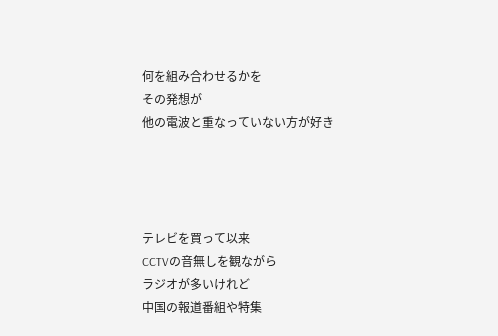何を組み合わせるかを
その発想が
他の電波と重なっていない方が好き




テレビを買って以来
CCTVの音無しを観ながら
ラジオが多いけれど
中国の報道番組や特集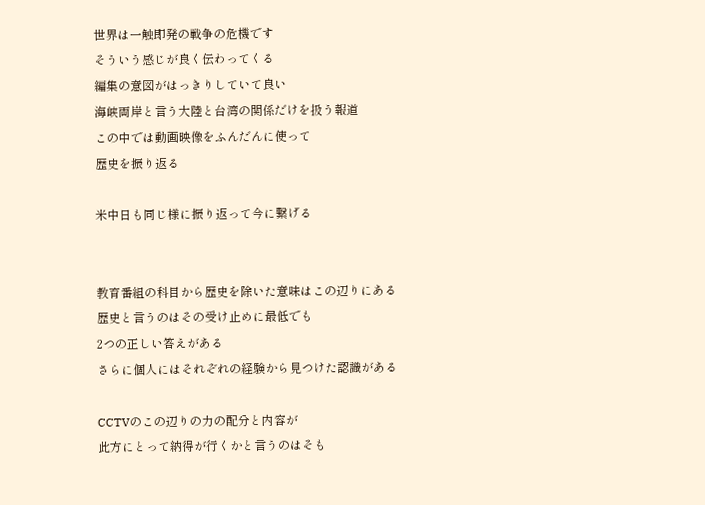世界は一触即発の戦争の危機です
そういう感じが良く伝わってくる
編集の意図がはっきりしていて良い
海峡両岸と言う大陸と台湾の関係だけを扱う報道
この中では動画映像をふんだんに使って
歴史を振り返る

米中日も同じ様に振り返って今に繋げる


教育番組の科目から歴史を除いた意味はこの辺りにある
歴史と言うのはその受け止めに最低でも
2つの正しい答えがある
さらに個人にはそれぞれの経験から見つけた認識がある

CCTVのこの辺りの力の配分と内容が
此方にとって納得が行くかと言うのはそも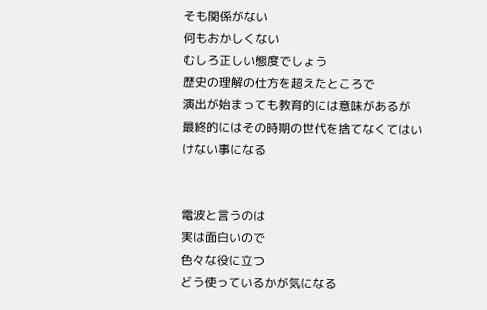そも関係がない
何もおかしくない
むしろ正しい態度でしょう
歴史の理解の仕方を超えたところで
演出が始まっても教育的には意味があるが
最終的にはその時期の世代を捨てなくてはいけない事になる


電波と言うのは
実は面白いので
色々な役に立つ
どう使っているかが気になる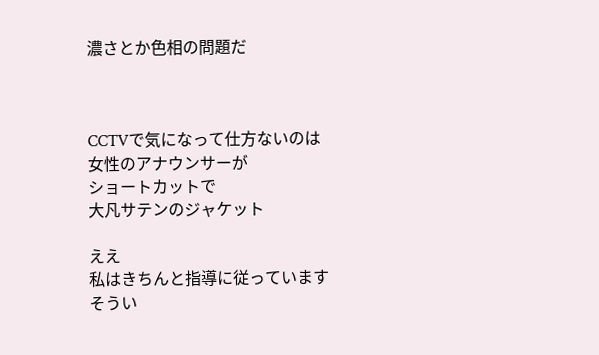濃さとか色相の問題だ



CCTVで気になって仕方ないのは
女性のアナウンサーが
ショートカットで
大凡サテンのジャケット

ええ
私はきちんと指導に従っています
そうい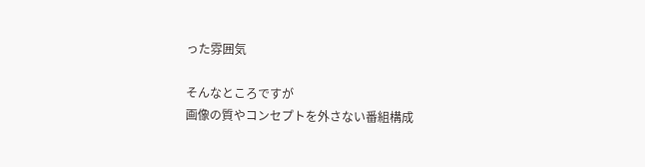った雰囲気

そんなところですが
画像の質やコンセプトを外さない番組構成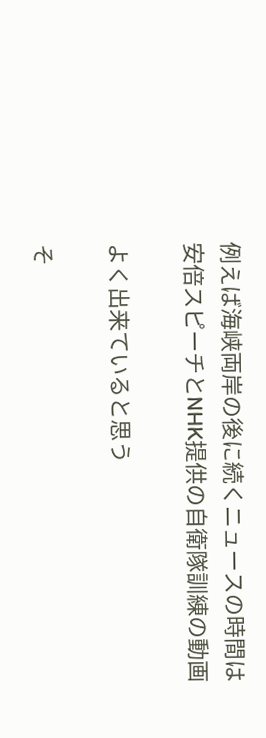例えば海峡両岸の後に続くニュースの時間は
安倍スピーチとNHK提供の自衛隊訓練の動画

よく出来ていると思う

そ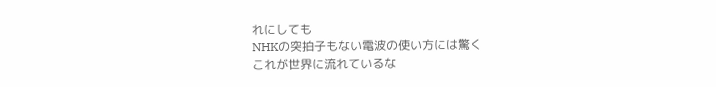れにしても
NHKの突拍子もない電波の使い方には驚く
これが世界に流れているな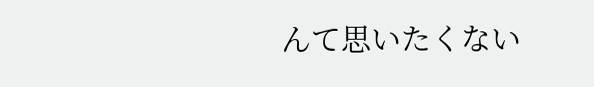んて思いたくない